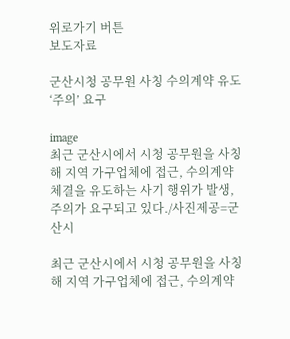위로가기 버튼
보도자료

군산시청 공무원 사칭 수의계약 유도 ‘주의’ 요구

image
최근 군산시에서 시청 공무원을 사칭해 지역 가구업체에 접근, 수의계약 체결을 유도하는 사기 행위가 발생, 주의가 요구되고 있다./사진제공=군산시

최근 군산시에서 시청 공무원을 사칭해 지역 가구업체에 접근, 수의계약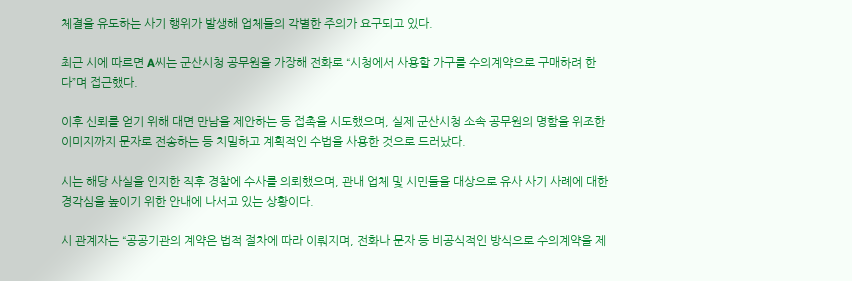체결을 유도하는 사기 행위가 발생해 업체들의 각별한 주의가 요구되고 있다.

최근 시에 따르면 A씨는 군산시청 공무원을 가장해 전화로 “시청에서 사용할 가구를 수의계약으로 구매하려 한다”며 접근했다.

이후 신뢰를 얻기 위해 대면 만남을 제안하는 등 접촉을 시도했으며, 실제 군산시청 소속 공무원의 명함을 위조한 이미지까지 문자로 전송하는 등 치밀하고 계획적인 수법을 사용한 것으로 드러났다.

시는 해당 사실을 인지한 직후 경찰에 수사를 의뢰했으며, 관내 업체 및 시민들을 대상으로 유사 사기 사례에 대한 경각심을 높이기 위한 안내에 나서고 있는 상황이다.

시 관계자는 “공공기관의 계약은 법적 절차에 따라 이뤄지며, 전화나 문자 등 비공식적인 방식으로 수의계약을 제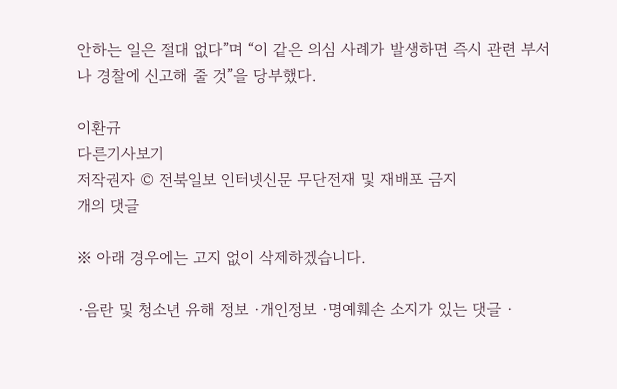안하는 일은 절대 없다”며 “이 같은 의심 사례가 발생하면 즉시 관련 부서나 경찰에 신고해 줄 것”을 당부했다.

이환규
다른기사보기
저작권자 © 전북일보 인터넷신문 무단전재 및 재배포 금지
개의 댓글

※ 아래 경우에는 고지 없이 삭제하겠습니다.

·음란 및 청소년 유해 정보 ·개인정보 ·명예훼손 소지가 있는 댓글 ·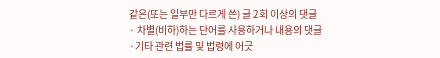같은(또는 일부만 다르게 쓴) 글 2회 이상의 댓글 · 차별(비하)하는 단어를 사용하거나 내용의 댓글 ·기타 관련 법률 및 법령에 어긋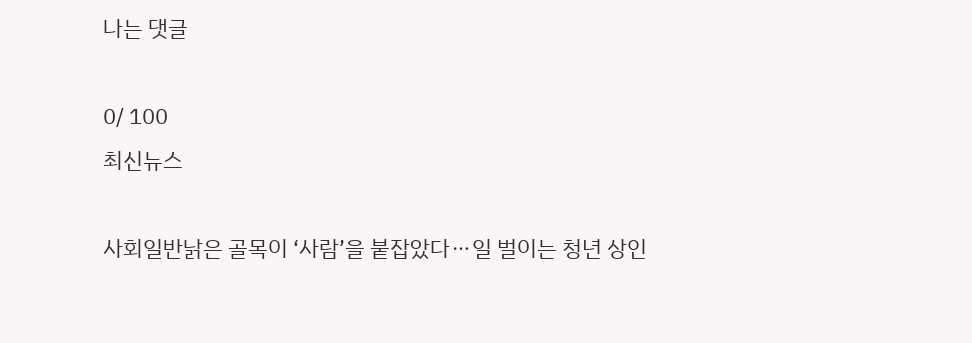나는 댓글

0/ 100
최신뉴스

사회일반낡은 골목이 ‘사람’을 붙잡았다⋯일 벌이는 청년 상인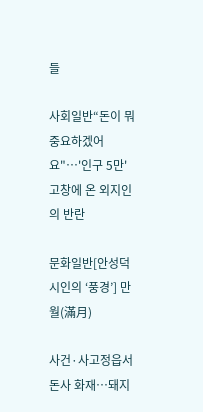들

사회일반“돈이 뭐 중요하겠어요"⋯'인구 5만' 고창에 온 외지인의 반란

문화일반[안성덕 시인의 ‘풍경’] 만월(滿月)

사건·사고정읍서 돈사 화재⋯돼지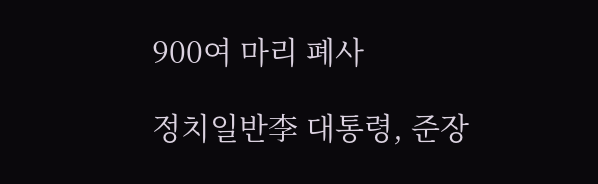900여 마리 폐사

정치일반李 대통령, 준장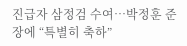진급자 삼정검 수여…박정훈 준장에 “특별히 축하”